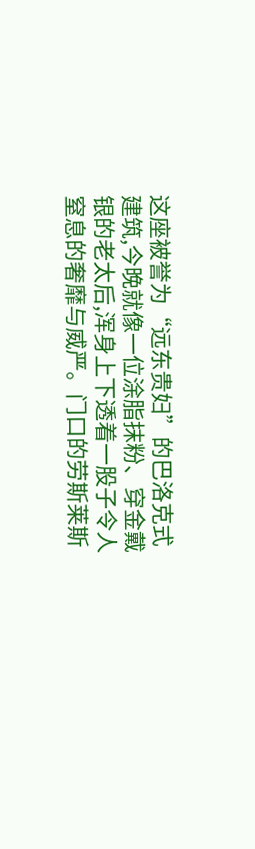这座被誉为“远东贵妇”的巴洛克式建筑,今晚就像一位涂脂抹粉、穿金戴银的老太后,浑身上下透着一股子令人窒息的奢靡与威严。门口的劳斯莱斯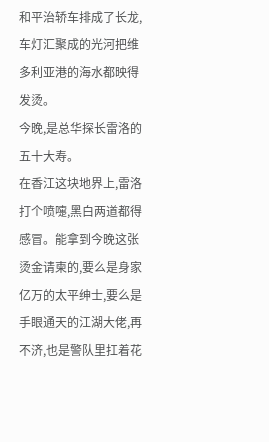和平治轿车排成了长龙,车灯汇聚成的光河把维多利亚港的海水都映得发烫。
今晚,是总华探长雷洛的五十大寿。
在香江这块地界上,雷洛打个喷嚏,黑白两道都得感冒。能拿到今晚这张烫金请柬的,要么是身家亿万的太平绅士,要么是手眼通天的江湖大佬,再不济,也是警队里扛着花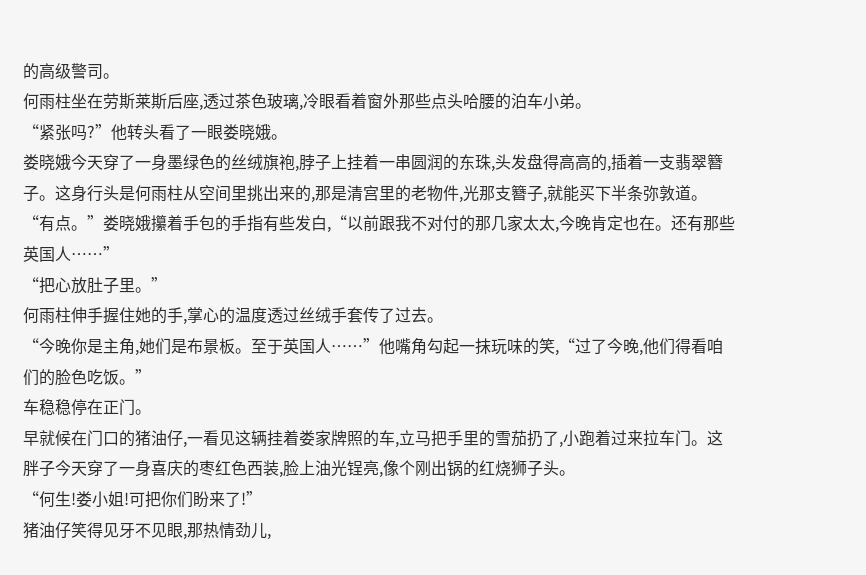的高级警司。
何雨柱坐在劳斯莱斯后座,透过茶色玻璃,冷眼看着窗外那些点头哈腰的泊车小弟。
“紧张吗?”他转头看了一眼娄晓娥。
娄晓娥今天穿了一身墨绿色的丝绒旗袍,脖子上挂着一串圆润的东珠,头发盘得高高的,插着一支翡翠簪子。这身行头是何雨柱从空间里挑出来的,那是清宫里的老物件,光那支簪子,就能买下半条弥敦道。
“有点。”娄晓娥攥着手包的手指有些发白,“以前跟我不对付的那几家太太,今晚肯定也在。还有那些英国人……”
“把心放肚子里。”
何雨柱伸手握住她的手,掌心的温度透过丝绒手套传了过去。
“今晚你是主角,她们是布景板。至于英国人……”他嘴角勾起一抹玩味的笑,“过了今晚,他们得看咱们的脸色吃饭。”
车稳稳停在正门。
早就候在门口的猪油仔,一看见这辆挂着娄家牌照的车,立马把手里的雪茄扔了,小跑着过来拉车门。这胖子今天穿了一身喜庆的枣红色西装,脸上油光锃亮,像个刚出锅的红烧狮子头。
“何生!娄小姐!可把你们盼来了!”
猪油仔笑得见牙不见眼,那热情劲儿,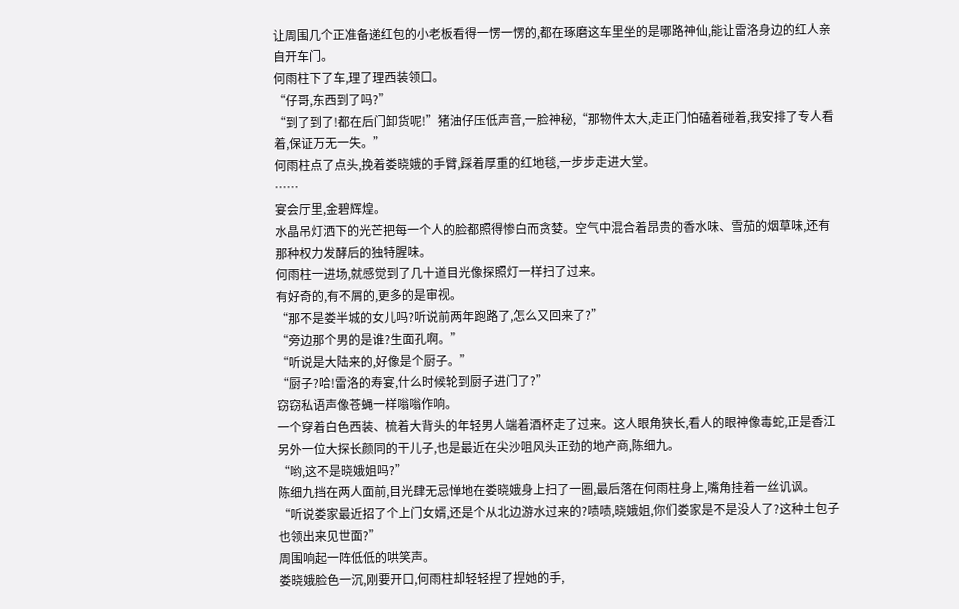让周围几个正准备递红包的小老板看得一愣一愣的,都在琢磨这车里坐的是哪路神仙,能让雷洛身边的红人亲自开车门。
何雨柱下了车,理了理西装领口。
“仔哥,东西到了吗?”
“到了到了!都在后门卸货呢!”猪油仔压低声音,一脸神秘,“那物件太大,走正门怕磕着碰着,我安排了专人看着,保证万无一失。”
何雨柱点了点头,挽着娄晓娥的手臂,踩着厚重的红地毯,一步步走进大堂。
……
宴会厅里,金碧辉煌。
水晶吊灯洒下的光芒把每一个人的脸都照得惨白而贪婪。空气中混合着昂贵的香水味、雪茄的烟草味,还有那种权力发酵后的独特腥味。
何雨柱一进场,就感觉到了几十道目光像探照灯一样扫了过来。
有好奇的,有不屑的,更多的是审视。
“那不是娄半城的女儿吗?听说前两年跑路了,怎么又回来了?”
“旁边那个男的是谁?生面孔啊。”
“听说是大陆来的,好像是个厨子。”
“厨子?哈!雷洛的寿宴,什么时候轮到厨子进门了?”
窃窃私语声像苍蝇一样嗡嗡作响。
一个穿着白色西装、梳着大背头的年轻男人端着酒杯走了过来。这人眼角狭长,看人的眼神像毒蛇,正是香江另外一位大探长颜同的干儿子,也是最近在尖沙咀风头正劲的地产商,陈细九。
“哟,这不是晓娥姐吗?”
陈细九挡在两人面前,目光肆无忌惮地在娄晓娥身上扫了一圈,最后落在何雨柱身上,嘴角挂着一丝讥讽。
“听说娄家最近招了个上门女婿,还是个从北边游水过来的?啧啧,晓娥姐,你们娄家是不是没人了?这种土包子也领出来见世面?”
周围响起一阵低低的哄笑声。
娄晓娥脸色一沉,刚要开口,何雨柱却轻轻捏了捏她的手,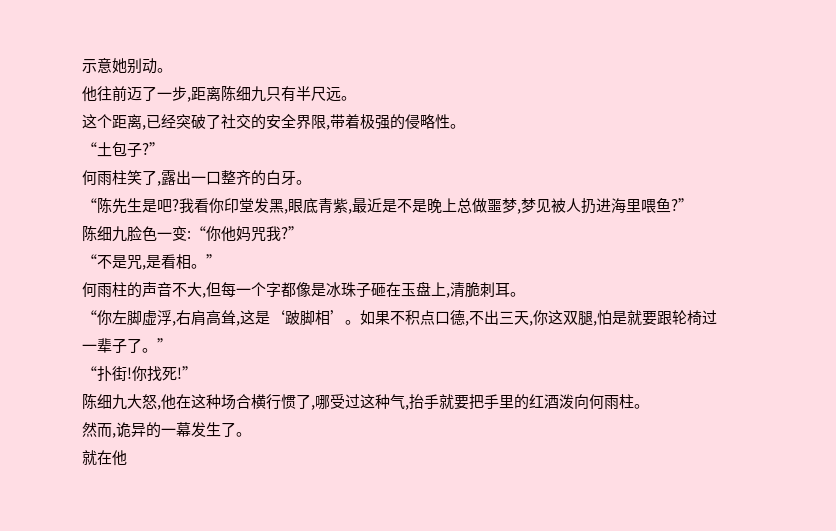示意她别动。
他往前迈了一步,距离陈细九只有半尺远。
这个距离,已经突破了社交的安全界限,带着极强的侵略性。
“土包子?”
何雨柱笑了,露出一口整齐的白牙。
“陈先生是吧?我看你印堂发黑,眼底青紫,最近是不是晚上总做噩梦,梦见被人扔进海里喂鱼?”
陈细九脸色一变:“你他妈咒我?”
“不是咒,是看相。”
何雨柱的声音不大,但每一个字都像是冰珠子砸在玉盘上,清脆刺耳。
“你左脚虚浮,右肩高耸,这是‘跛脚相’。如果不积点口德,不出三天,你这双腿,怕是就要跟轮椅过一辈子了。”
“扑街!你找死!”
陈细九大怒,他在这种场合横行惯了,哪受过这种气,抬手就要把手里的红酒泼向何雨柱。
然而,诡异的一幕发生了。
就在他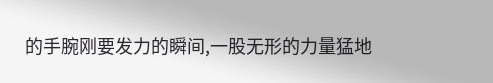的手腕刚要发力的瞬间,一股无形的力量猛地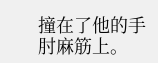撞在了他的手肘麻筋上。